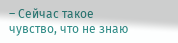– Сейчас такое чувство, что не знаю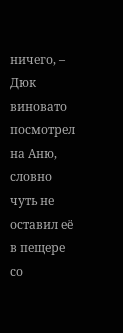ничего, – Дюк виновато посмотрел на Аню, словно чуть не оставил её в пещере со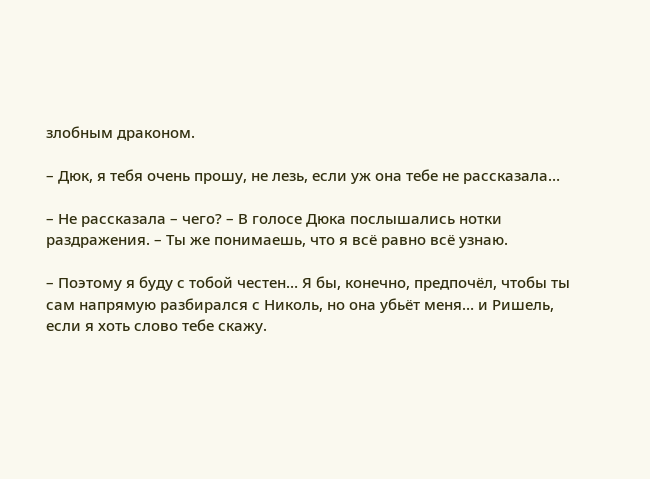злобным драконом.

– Дюк, я тебя очень прошу, не лезь, если уж она тебе не рассказала…

– Не рассказала – чего? – В голосе Дюка послышались нотки раздражения. – Ты же понимаешь, что я всё равно всё узнаю.

– Поэтому я буду с тобой честен… Я бы, конечно, предпочёл, чтобы ты сам напрямую разбирался с Николь, но она убьёт меня… и Ришель, если я хоть слово тебе скажу.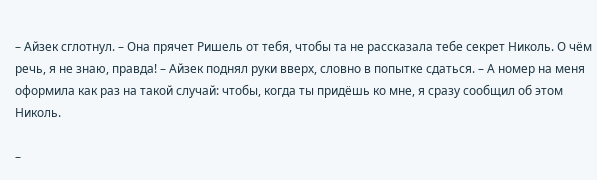– Айзек сглотнул. – Она прячет Ришель от тебя, чтобы та не рассказала тебе секрет Николь. О чём речь, я не знаю, правда! – Айзек поднял руки вверх, словно в попытке сдаться. – А номер на меня оформила как раз на такой случай: чтобы, когда ты придёшь ко мне, я сразу сообщил об этом Николь.

–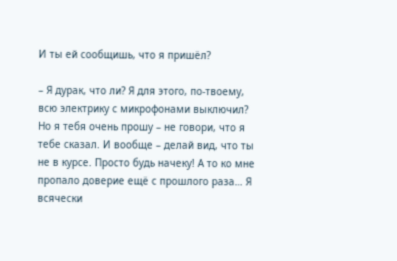И ты ей сообщишь, что я пришёл?

– Я дурак, что ли? Я для этого, по-твоему, всю электрику с микрофонами выключил? Но я тебя очень прошу – не говори, что я тебе сказал. И вообще – делай вид, что ты не в курсе. Просто будь начеку! А то ко мне пропало доверие ещё с прошлого раза… Я всячески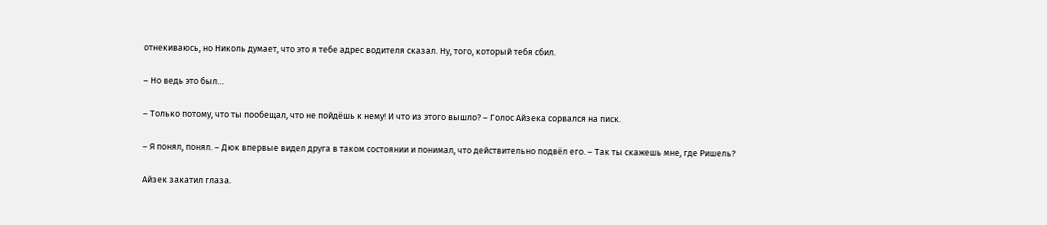отнекиваюсь, но Николь думает, что это я тебе адрес водителя сказал. Ну, того, который тебя сбил.

– Но ведь это был…

– Только потому, что ты пообещал, что не пойдёшь к нему! И что из этого вышло? – Голос Айзека сорвался на писк.

– Я понял, понял. – Дюк впервые видел друга в таком состоянии и понимал, что действительно подвёл его. – Так ты скажешь мне, где Ришель?

Айзек закатил глаза.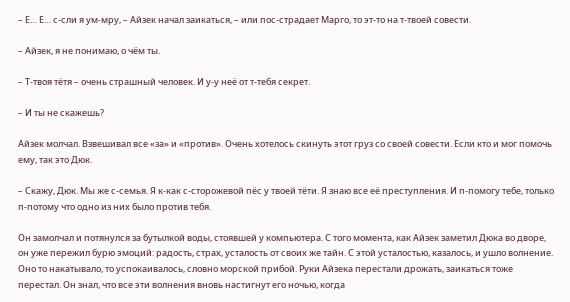– Е… Е… с-сли я ум-мру, – Айзек начал заикаться, – или пос-страдает Марго, то эт-то на т-твоей совести.

– Айзек, я не понимаю, о чём ты.

– Т-твоя тётя – очень страшный человек. И у-у неё от т-тебя секрет.

– И ты не скажешь?

Айзек молчал. Взвешивал все «за» и «против». Очень хотелось скинуть этот груз со своей совести. Если кто и мог помочь ему, так это Дюк.

– Скажу, Дюк. Мы же с-семья. Я к-как с-сторожевой пёс у твоей тёти. Я знаю все её преступления. И п-помогу тебе, только п-потому что одно из них было против тебя.

Он замолчал и потянулся за бутылкой воды, стоявшей у компьютера. С того момента, как Айзек заметил Дюка во дворе, он уже пережил бурю эмоций: радость, страх, усталость от своих же тайн. С этой усталостью, казалось, и ушло волнение. Оно то накатывало, то успокаивалось, словно морской прибой. Руки Айзека перестали дрожать, заикаться тоже перестал. Он знал, что все эти волнения вновь настигнут его ночью, когда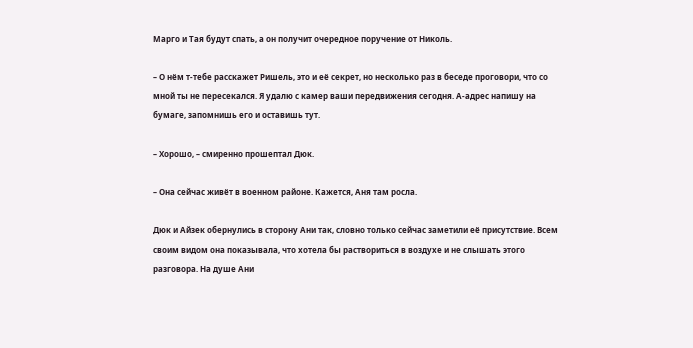Марго и Тая будут спать, а он получит очередное поручение от Николь.

– О нём т-тебе расскажет Ришель, это и её секрет, но несколько раз в беседе проговори, что со мной ты не пересекался. Я удалю с камер ваши передвижения сегодня. А-адрес напишу на бумаге, запомнишь его и оставишь тут.

– Хорошо, – смиренно прошептал Дюк.

– Она сейчас живёт в военном районе. Кажется, Аня там росла.

Дюк и Айзек обернулись в сторону Ани так, словно только сейчас заметили её присутствие. Всем своим видом она показывала, что хотела бы раствориться в воздухе и не слышать этого разговора. На душе Ани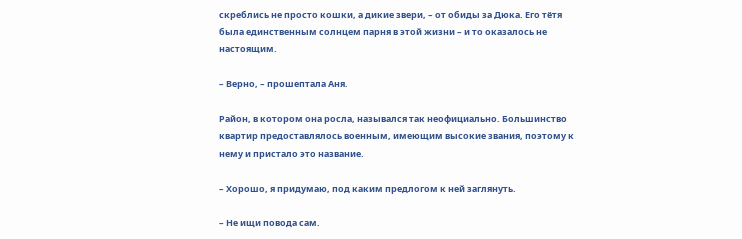скреблись не просто кошки, а дикие звери, – от обиды за Дюка. Его тётя была единственным солнцем парня в этой жизни – и то оказалось не настоящим.

– Верно, – прошептала Аня.

Район, в котором она росла, назывался так неофициально. Большинство квартир предоставлялось военным, имеющим высокие звания, поэтому к нему и пристало это название.

– Хорошо, я придумаю, под каким предлогом к ней заглянуть.

– Не ищи повода сам.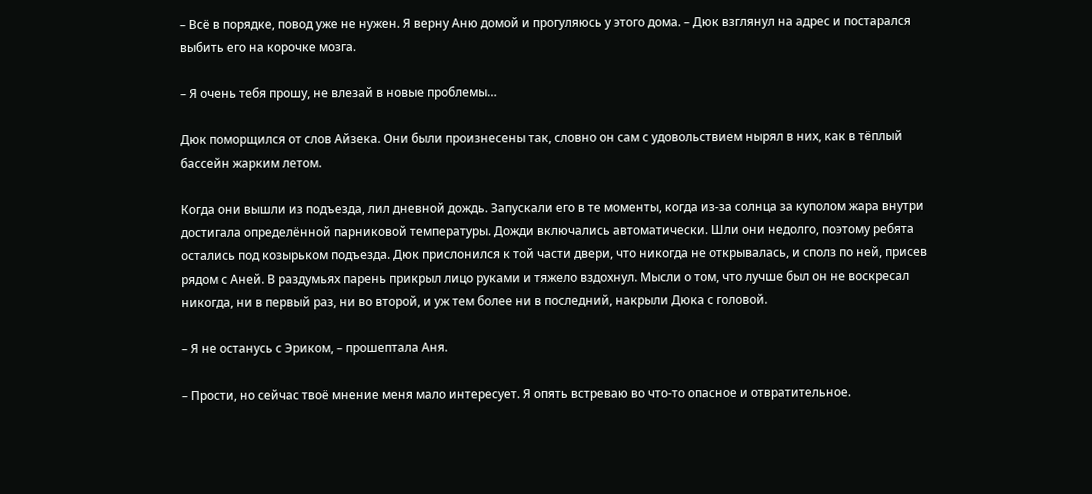– Всё в порядке, повод уже не нужен. Я верну Аню домой и прогуляюсь у этого дома. – Дюк взглянул на адрес и постарался выбить его на корочке мозга.

– Я очень тебя прошу, не влезай в новые проблемы…

Дюк поморщился от слов Айзека. Они были произнесены так, словно он сам с удовольствием нырял в них, как в тёплый бассейн жарким летом.

Когда они вышли из подъезда, лил дневной дождь. Запускали его в те моменты, когда из-за солнца за куполом жара внутри достигала определённой парниковой температуры. Дожди включались автоматически. Шли они недолго, поэтому ребята остались под козырьком подъезда. Дюк прислонился к той части двери, что никогда не открывалась, и сполз по ней, присев рядом с Аней. В раздумьях парень прикрыл лицо руками и тяжело вздохнул. Мысли о том, что лучше был он не воскресал никогда, ни в первый раз, ни во второй, и уж тем более ни в последний, накрыли Дюка с головой.

– Я не останусь с Эриком, – прошептала Аня.

– Прости, но сейчас твоё мнение меня мало интересует. Я опять встреваю во что-то опасное и отвратительное.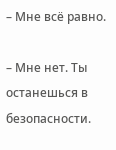– Мне всё равно.

– Мне нет. Ты останешься в безопасности.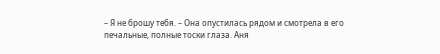– Я не брошу тебя. – Она опустилась рядом и смотрела в его печальные, полные тоски глаза. Аня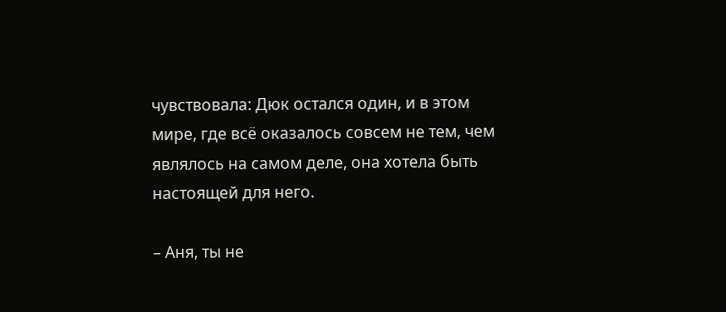чувствовала: Дюк остался один, и в этом мире, где всё оказалось совсем не тем, чем являлось на самом деле, она хотела быть настоящей для него.

– Аня, ты не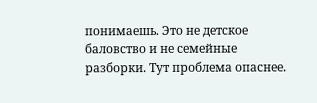понимаешь. Это не детское баловство и не семейные разборки. Тут проблема опаснее.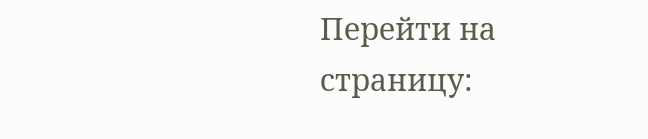Перейти на страницу: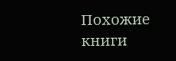Похожие книги